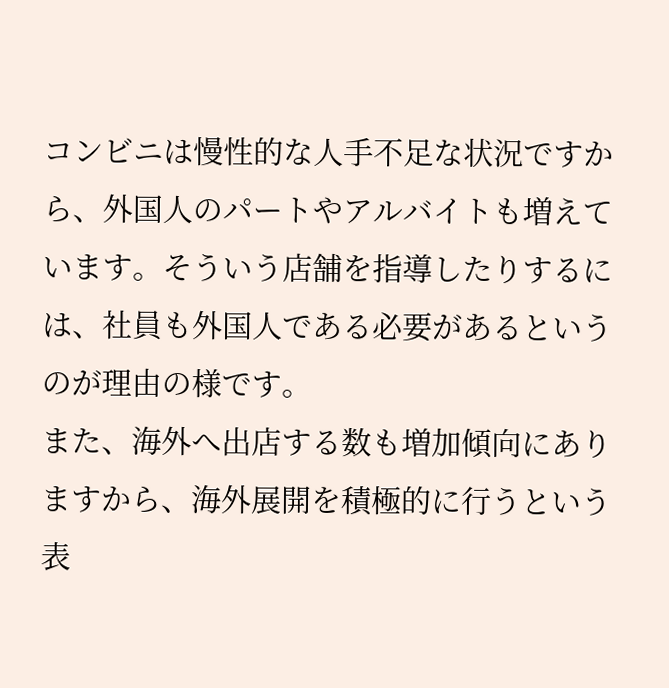コンビニは慢性的な人手不足な状況ですから、外国人のパートやアルバイトも増えています。そういう店舗を指導したりするには、社員も外国人である必要があるというのが理由の様です。
また、海外へ出店する数も増加傾向にありますから、海外展開を積極的に行うという表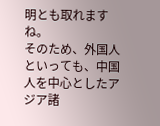明とも取れますね。
そのため、外国人といっても、中国人を中心としたアジア諸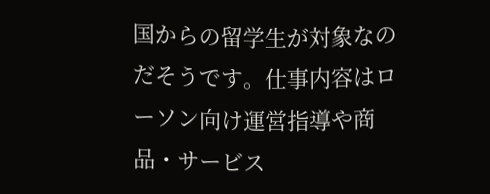国からの留学生が対象なのだそうです。仕事内容はローソン向け運営指導や商品・サービス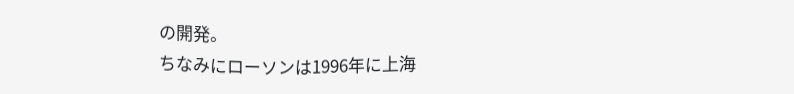の開発。
ちなみにローソンは1996年に上海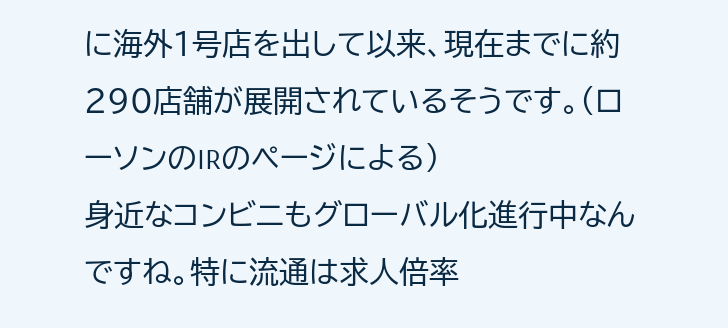に海外1号店を出して以来、現在までに約290店舗が展開されているそうです。(ローソンのIRのページによる)
身近なコンビニもグローバル化進行中なんですね。特に流通は求人倍率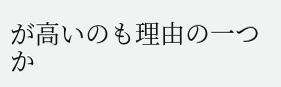が高いのも理由の一つか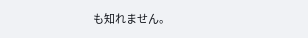も知れません。